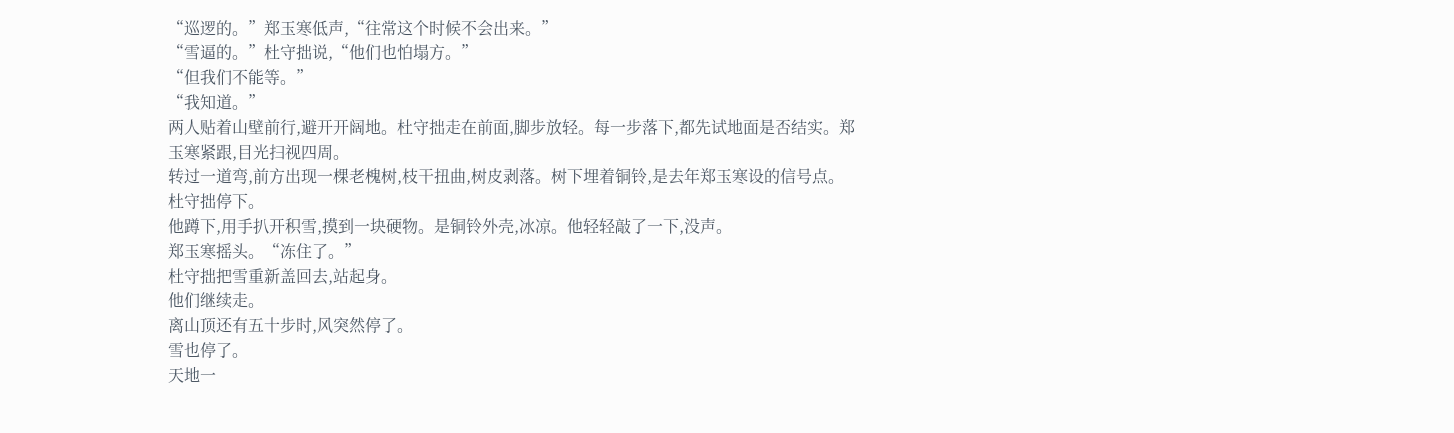“巡逻的。”郑玉寒低声,“往常这个时候不会出来。”
“雪逼的。”杜守拙说,“他们也怕塌方。”
“但我们不能等。”
“我知道。”
两人贴着山壁前行,避开开阔地。杜守拙走在前面,脚步放轻。每一步落下,都先试地面是否结实。郑玉寒紧跟,目光扫视四周。
转过一道弯,前方出现一棵老槐树,枝干扭曲,树皮剥落。树下埋着铜铃,是去年郑玉寒设的信号点。
杜守拙停下。
他蹲下,用手扒开积雪,摸到一块硬物。是铜铃外壳,冰凉。他轻轻敲了一下,没声。
郑玉寒摇头。“冻住了。”
杜守拙把雪重新盖回去,站起身。
他们继续走。
离山顶还有五十步时,风突然停了。
雪也停了。
天地一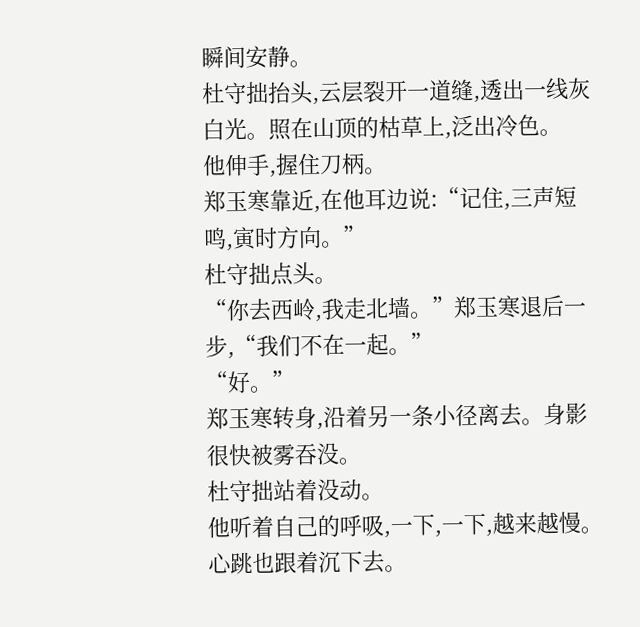瞬间安静。
杜守拙抬头,云层裂开一道缝,透出一线灰白光。照在山顶的枯草上,泛出冷色。
他伸手,握住刀柄。
郑玉寒靠近,在他耳边说:“记住,三声短鸣,寅时方向。”
杜守拙点头。
“你去西岭,我走北墙。”郑玉寒退后一步,“我们不在一起。”
“好。”
郑玉寒转身,沿着另一条小径离去。身影很快被雾吞没。
杜守拙站着没动。
他听着自己的呼吸,一下,一下,越来越慢。
心跳也跟着沉下去。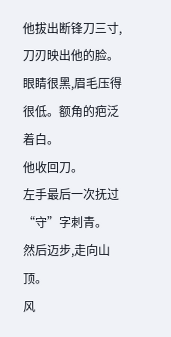他拔出断锋刀三寸,刀刃映出他的脸。眼睛很黑,眉毛压得很低。额角的疤泛着白。
他收回刀。
左手最后一次抚过“守”字刺青。
然后迈步,走向山顶。
风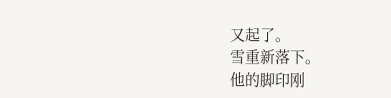又起了。
雪重新落下。
他的脚印刚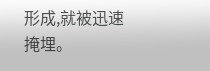形成,就被迅速掩埋。